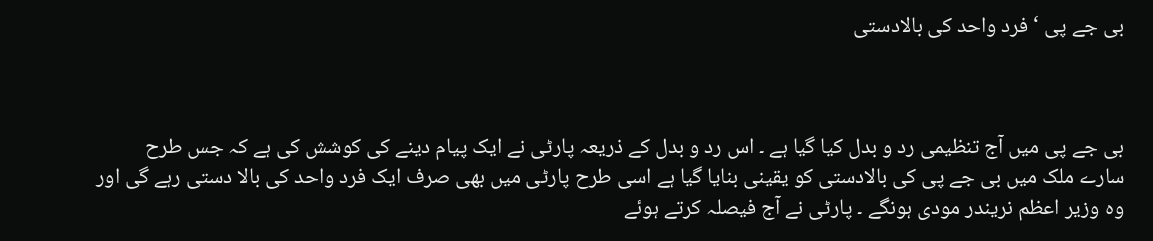بی جے پی ‘ فرد واحد کی بالادستی



بی جے پی میں آج تنظیمی رد و بدل کیا گیا ہے ۔ اس رد و بدل کے ذریعہ پارٹی نے ایک پیام دینے کی کوشش کی ہے کہ جس طرح سارے ملک میں بی جے پی کی بالادستی کو یقینی بنایا گیا ہے اسی طرح پارٹی میں بھی صرف ایک فرد واحد کی بالا دستی رہے گی اور وہ وزیر اعظم نریندر مودی ہونگے ۔ پارٹی نے آج فیصلہ کرتے ہوئے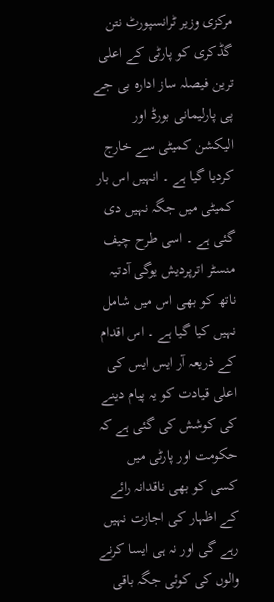مرکزی وزیر ٹرانسپورٹ نتن گڈکری کو پارٹی کے اعلی ترین فیصلہ ساز ادارہ بی جے پی پارلیمانی بورڈ اور الیکشن کمیٹی سے خارج کردیا گیا ہے ۔ انہیں اس بار کمیٹی میں جگہ نہیں دی گئی ہے ۔ اسی طرح چیف منسٹر اترپردیش یوگی آدتیہ ناتھ کو بھی اس میں شامل نہیں کیا گیا ہے ۔ اس اقدام کے ذریعہ آر ایس ایس کی اعلی قیادت کو یہ پیام دینے کی کوشش کی گئی ہے کہ حکومت اور پارٹی میں کسی کو بھی ناقدانہ رائے کے اظہار کی اجازت نہیں رہے گی اور نہ ہی ایسا کرنے والوں کی کوئی جگہ باقی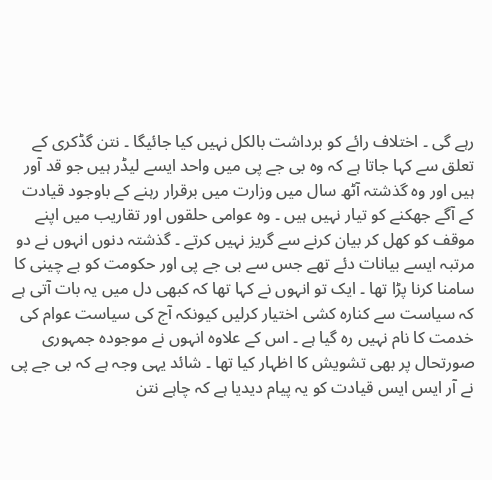رہے گی ۔ اختلاف رائے کو برداشت بالکل نہیں کیا جائیگا ۔ نتن گڈکری کے تعلق سے کہا جاتا ہے کہ وہ بی جے پی میں واحد ایسے لیڈر ہیں جو قد آور ہیں اور وہ گذشتہ آٹھ سال میں وزارت میں برقرار رہنے کے باوجود قیادت کے آگے جھکنے کو تیار نہیں ہیں ۔ وہ عوامی حلقوں اور تقاریب میں اپنے موقف کو کھل کر بیان کرنے سے گریز نہیں کرتے ۔ گذشتہ دنوں انہوں نے دو مرتبہ ایسے بیانات دئے تھے جس سے بی جے پی اور حکومت کو بے چینی کا سامنا کرنا پڑا تھا ۔ ایک تو انہوں نے کہا تھا کہ کبھی دل میں یہ بات آتی ہے کہ سیاست سے کنارہ کشی اختیار کرلیں کیونکہ آج کی سیاست عوام کی خدمت کا نام نہیں رہ گیا ہے ۔ اس کے علاوہ انہوں نے موجودہ جمہوری صورتحال پر بھی تشویش کا اظہار کیا تھا ۔ شائد یہی وجہ ہے کہ بی جے پی نے آر ایس ایس قیادت کو یہ پیام دیدیا ہے کہ چاہے نتن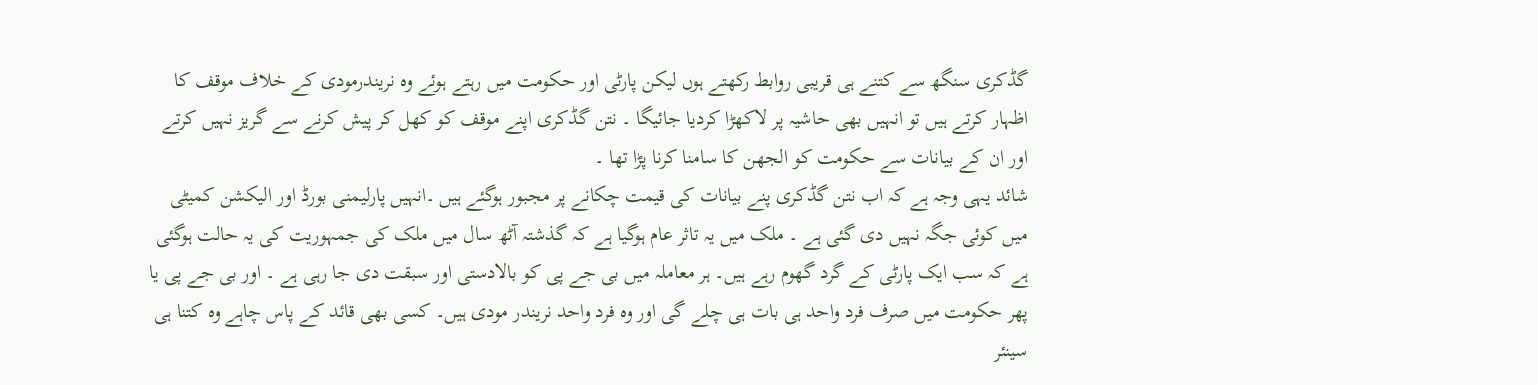گڈکری سنگھ سے کتنے ہی قریبی روابط رکھتے ہوں لیکن پارٹی اور حکومت میں رہتے ہوئے وہ نریندرمودی کے خلاف موقف کا اظہار کرتے ہیں تو انہیں بھی حاشیہ پر لاکھڑا کردیا جائیگا ۔ نتن گڈکری اپنے موقف کو کھل کر پیش کرنے سے گریز نہیں کرتے اور ان کے بیانات سے حکومت کو الجھن کا سامنا کرنا پڑا تھا ۔
شائد یہی وجہ ہے کہ اب نتن گڈکری پنے بیانات کی قیمت چکانے پر مجبور ہوگئے ہیں ۔انہیں پارلیمنی بورڈ اور الیکشن کمیٹی میں کوئی جگہ نہیں دی گئی ہے ۔ ملک میں یہ تاثر عام ہوگیا ہے کہ گذشتہ آٹھ سال میں ملک کی جمہوریت کی یہ حالت ہوگئی ہے کہ سب ایک پارٹی کے گرد گھوم رہے ہیں۔ ہر معاملہ میں بی جے پی کو بالادستی اور سبقت دی جا رہی ہے ۔ اور بی جے پی یا پھر حکومت میں صرف فرد واحد ہی بات ہی چلے گی اور وہ فرد واحد نریندر مودی ہیں۔ کسی بھی قائد کے پاس چاہے وہ کتنا ہی سینئر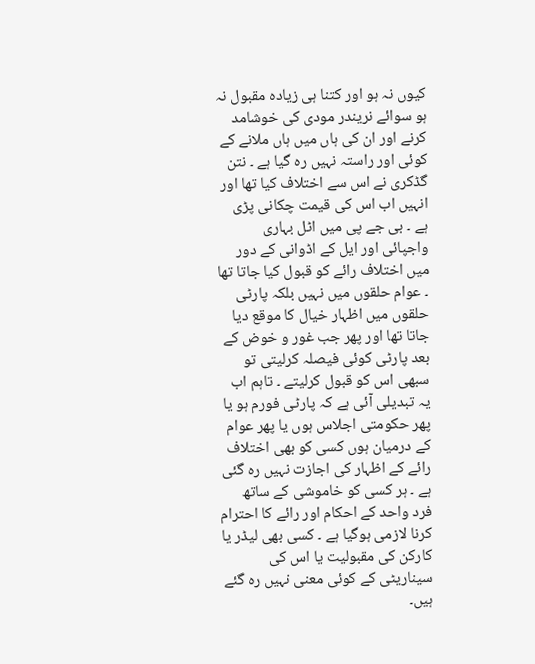کیوں نہ ہو اور کتنا ہی زیادہ مقبول نہ ہو سوائے نریندر مودی کی خوشامد کرنے اور ان کی ہاں میں ہاں ملانے کے کوئی اور راستہ نہیں رہ گیا ہے ۔ نتن گڈکری نے اس سے اختلاف کیا تھا اور انہیں اب اس کی قیمت چکانی پڑی ہے ۔ بی جے پی میں اٹل بہاری واجپائی اور ایل کے اڈوانی کے دور میں اختلاف رائے کو قبول کیا جاتا تھا ۔ عوام حلقوں میں نہیں بلکہ پارٹی حلقوں میں اظہار خیال کا موقع دیا جاتا تھا اور پھر جب غور و خوض کے بعد پارٹی کوئی فیصلہ کرلیتی تو سبھی اس کو قبول کرلیتے ۔ تاہم اب یہ تبدیلی آئی ہے کہ پارٹی فورم ہو یا پھر حکومتی اجلاس ہوں یا پھر عوام کے درمیان ہوں کسی کو بھی اختلاف رائے کے اظہار کی اجازت نہیں رہ گئی ہے ۔ ہر کسی کو خاموشی کے ساتھ فرد واحد کے احکام اور رائے کا احترام کرنا لازمی ہوگیا ہے ۔ کسی بھی لیڈر یا کارکن کی مقبولیت یا اس کی سیناریٹی کے کوئی معنی نہیں رہ گئے ہیں۔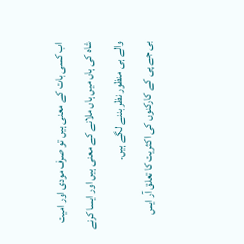اب کسی بات کے معنی ہیں تو صرف مودی اور امیت شاہ کی ہاں میں ہاں ملانے کے معنی ہیں اور ایسا کرنے والے ہی منظور نظر بننے لگے ہیں۔
بی جے پی کے کارکنوں کی اکثریت کا تعلق آر ایس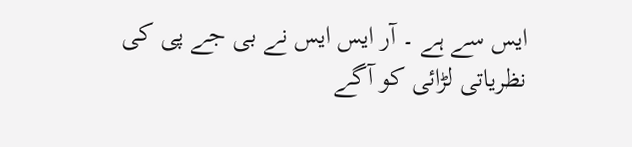ایس سے ہے ۔ آر ایس ایس نے بی جے پی کی نظریاتی لڑائی کو آگے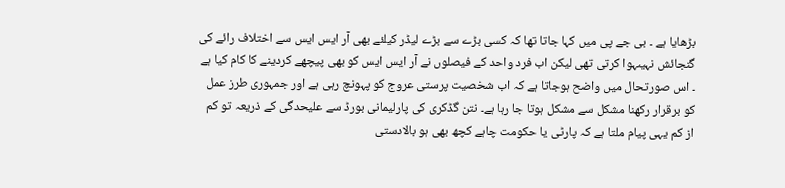بڑھایا ہے ۔ بی جے پی میں کہا جاتا تھا کہ کسی بڑے سے بڑے لیڈر کیلئے بھی آر ایس ایس سے اختلاف رائے کی گنجائش نہیںہوا کرتی تھی لیکن اب فرد واحد کے فیصلوں نے آر ایس ایس کو بھی پیچھے کردینے کا کام کیا ہے ۔ اس صورتحال میں واضح ہوجاتا ہے کہ اب شخصیت پرستی عروج کو پہونچ رہی ہے اور جمہوری طرز عمل کو برقرار رکھنا مشکل سے مشکل ہوتا جا رہا ہے۔ نتن گڈکری کی پارلیمانی بورڈ سے علیحدگی کے ذریعہ تو کم از کم یہی پیام ملتا ہے کہ پارٹی یا حکومت چاہے کچھ بھی ہو بالادستی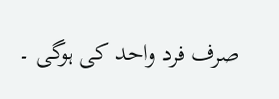صرف فرد واحد کی ہوگی ۔